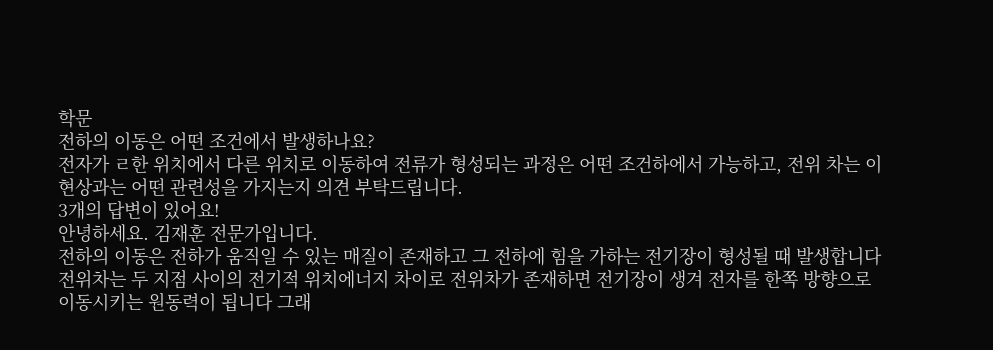학문
전하의 이동은 어떤 조건에서 발생하나요?
전자가 ㄹ한 위치에서 다른 위치로 이동하여 전류가 형성되는 과정은 어떤 조건하에서 가능하고, 전위 차는 이 현상과는 어떤 관련성을 가지는지 의견 부탁드립니다.
3개의 답변이 있어요!
안녕하세요. 김재훈 전문가입니다.
전하의 이동은 전하가 움직일 수 있는 매질이 존재하고 그 전하에 힘을 가하는 전기장이 형성될 때 발생합니다 전위차는 두 지점 사이의 전기적 위치에너지 차이로 전위차가 존재하면 전기장이 생겨 전자를 한쪽 방향으로 이동시키는 원동력이 됩니다 그래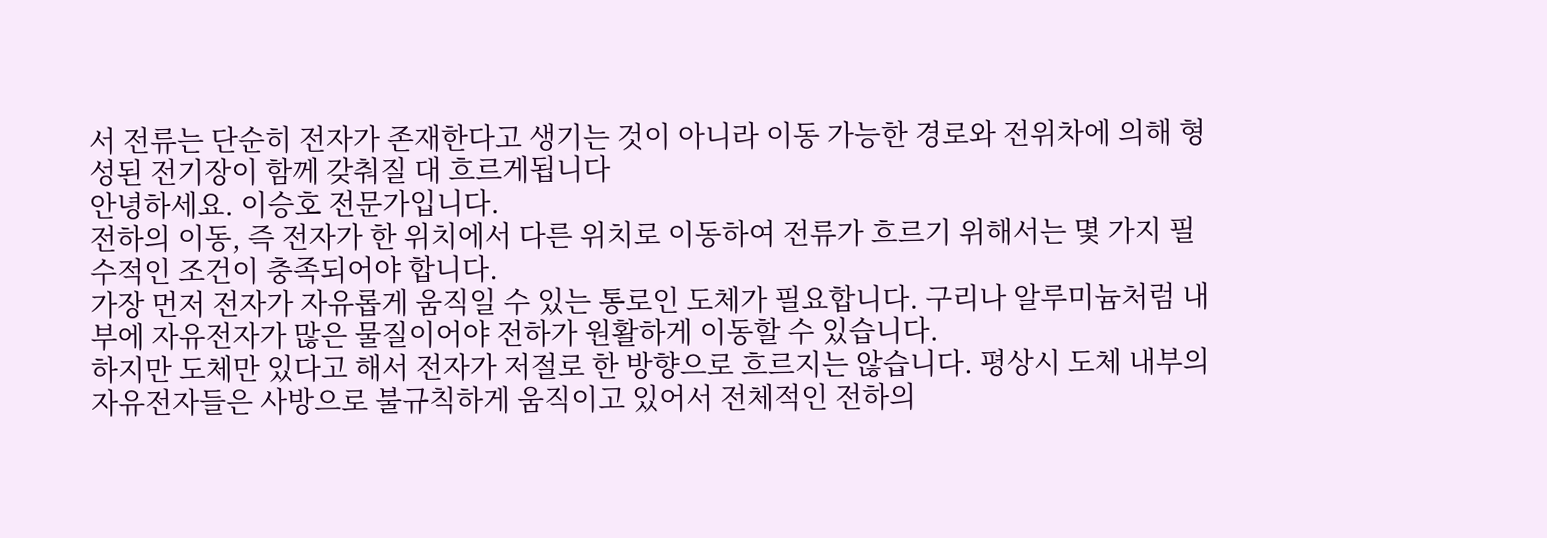서 전류는 단순히 전자가 존재한다고 생기는 것이 아니라 이동 가능한 경로와 전위차에 의해 형성된 전기장이 함께 갖춰질 대 흐르게됩니다
안녕하세요. 이승호 전문가입니다.
전하의 이동, 즉 전자가 한 위치에서 다른 위치로 이동하여 전류가 흐르기 위해서는 몇 가지 필수적인 조건이 충족되어야 합니다.
가장 먼저 전자가 자유롭게 움직일 수 있는 통로인 도체가 필요합니다. 구리나 알루미늄처럼 내부에 자유전자가 많은 물질이어야 전하가 원활하게 이동할 수 있습니다.
하지만 도체만 있다고 해서 전자가 저절로 한 방향으로 흐르지는 않습니다. 평상시 도체 내부의 자유전자들은 사방으로 불규칙하게 움직이고 있어서 전체적인 전하의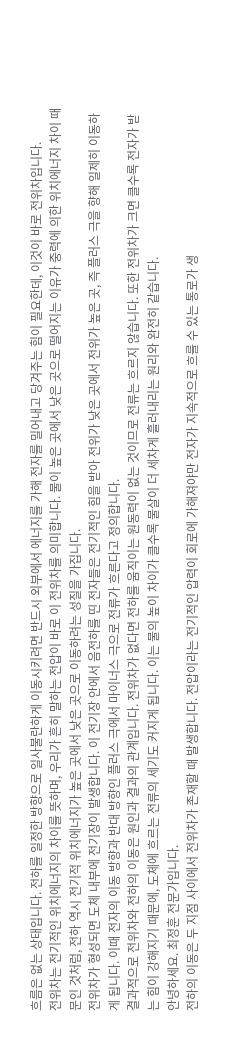흐름은 없는 상태입니다. 전하를 일정한 방향으로 일사불란하게 이동시키려면 반드시 외부에서 에너지를 가해 전자를 밀어내고 당겨주는 힘이 필요한데, 이것이 바로 전위차입니다.
전위차는 전기적인 위치에너지의 차이를 뜻하며, 우리가 흔히 말하는 전압이 바로 이 전위차를 의미합니다. 물이 높은 곳에서 낮은 곳으로 떨어지는 이유가 중력에 의한 위치에너지 차이 때문인 것처럼, 전하 역시 전기적 위치에너지가 높은 곳에서 낮은 곳으로 이동하려는 성질을 가집니다.
전위차가 형성되면 도체 내부에 전기장이 발생합니다. 이 전기장 안에서 음전하를 띤 전자들은 전기적인 힘을 받아 전위가 낮은 곳에서 전위가 높은 곳, 즉 플러스 극을 향해 일제히 이동하게 됩니다. 이때 전자의 이동 방향과 반대 방향인 플러스 극에서 마이너스 극으로 전류가 흐른다고 정의합니다.
결과적으로 전위차와 전하의 이동은 원인과 결과의 관계입니다. 전위차가 없다면 전하를 움직이는 원동력이 없는 것이므로 전류는 흐르지 않습니다. 또한 전위차가 크면 클수록 전자가 받는 힘이 강해지기 때문에, 도체에 흐르는 전류의 세기도 커지게 됩니다. 이는 물의 높이 차이가 클수록 물살이 더 세차게 흘러내리는 원리와 완전히 같습니다.
안녕하세요. 최정훈 전문가입니다.
전하의 이동은 두 지점 사이에서 전위차가 존재할 때 발생합니다. 전압이라는 전기적인 압력이 회로에 가해져야만 전자가 지속적으로 흐를 수 있는 통로가 생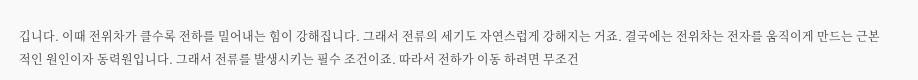깁니다. 이때 전위차가 클수록 전하를 밀어내는 힘이 강해집니다. 그래서 전류의 세기도 자연스럽게 강해지는 거죠. 결국에는 전위차는 전자를 움직이게 만드는 근본적인 원인이자 동력원입니다. 그래서 전류를 발생시키는 필수 조건이죠. 따라서 전하가 이동 하려면 무조건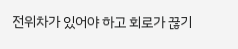전위차가 있어야 하고 회로가 끊기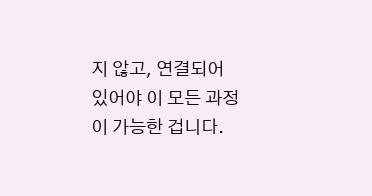지 않고, 연결되어 있어야 이 모든 과정이 가능한 겁니다.